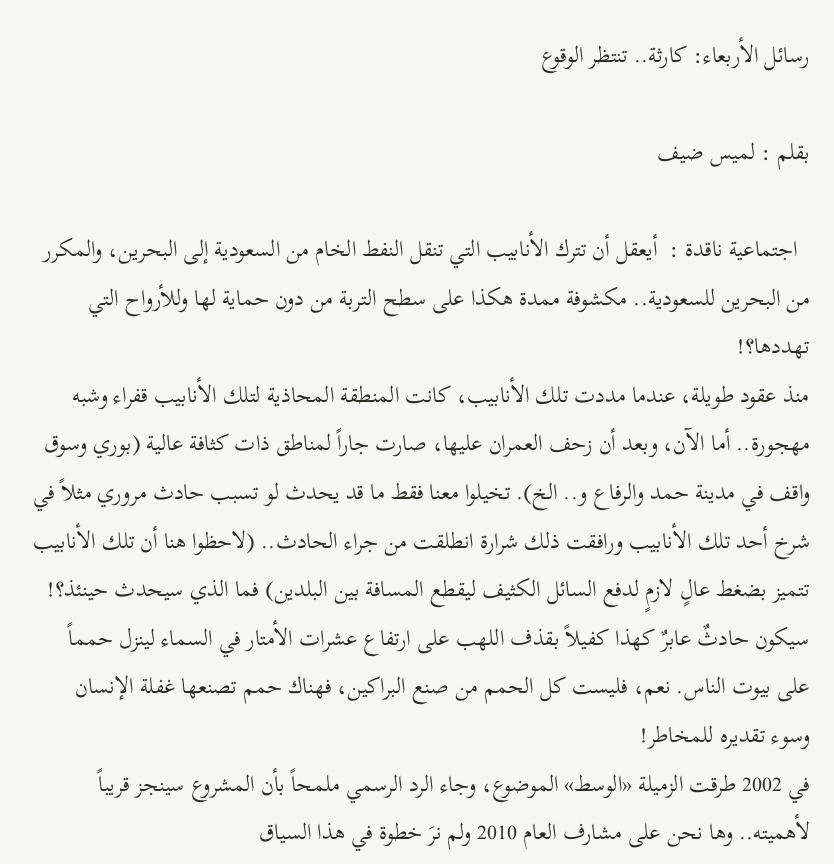رسائل الأربعاء: كارثة.. تنتظر الوقوع

بقلم : لميس ضيف

  اجتماعية ناقدة :  أيعقل أن تترك الأنابيب التي تنقل النفط الخام من السعودية إلى البحرين، والمكرر من البحرين للسعودية.. مكشوفة ممدة هكذا على سطح التربة من دون حماية لها وللأرواح التي تهددها؟!
منذ عقود طويلة، عندما مددت تلك الأنابيب، كانت المنطقة المحاذية لتلك الأنابيب قفراء وشبه مهجورة.. أما الآن، وبعد أن زحف العمران عليها، صارت جاراً لمناطق ذات كثافة عالية (بوري وسوق واقف في مدينة حمد والرفاع و.. الخ). تخيلوا معنا فقط ما قد يحدث لو تسبب حادث مروري مثلاً في شرخ أحد تلك الأنابيب ورافقت ذلك شرارة انطلقت من جراء الحادث.. (لاحظوا هنا أن تلك الأنابيب تتميز بضغط عالٍ لازمٍ لدفع السائل الكثيف ليقطع المسافة بين البلدين) فما الذي سيحدث حينئذ؟!
سيكون حادثٌ عابرٌ كهذا كفيلاً بقذف اللهب على ارتفاع عشرات الأمتار في السماء لينزل حمماً على بيوت الناس. نعم، فليست كل الحمم من صنع البراكين، فهناك حمم تصنعها غفلة الإنسان وسوء تقديره للمخاطر!
في 2002 طرقت الزميلة «الوسط» الموضوع، وجاء الرد الرسمي ملمحاً بأن المشروع سينجز قريباً لأهميته.. وها نحن على مشارف العام 2010 ولم نرَ خطوة في هذا السياق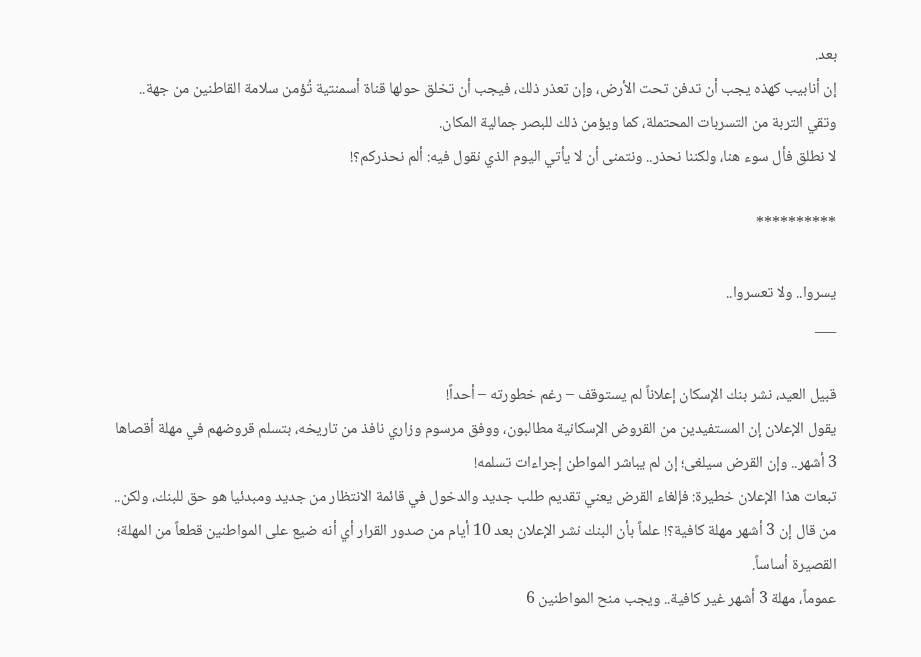بعد.
إن أنابيب كهذه يجب أن تدفن تحت الأرض، وإن تعذر ذلك، فيجب أن تخلق حولها قناة أسمنتية تُؤمن سلامة القاطنين من جهة.. وتقي التربة من التسربات المحتملة، كما ويؤمن ذلك للبصر جمالية المكان.
لا نطلق فأل سوء هنا، ولكننا نحذر.. ونتمنى أن لا يأتي اليوم الذي نقول فيه: ألم نحذركم؟!

**********

يسروا.. ولا تعسروا..
___

قبيل العيد، نشر بنك الإسكان إعلاناً لم يستوقف – رغم خطورته – أحداً!
يقول الإعلان إن المستفيدين من القروض الإسكانية مطالبون، ووفق مرسوم وزاري نافذ من تاريخه، بتسلم قروضهم في مهلة أقصاها 3 أشهر.. وإن القرض سيلغى؛ إن لم يباشر المواطن إجراءات تسلمه!
تبعات هذا الإعلان خطيرة: فإلغاء القرض يعني تقديم طلب جديد والدخول في قائمة الانتظار من جديد ومبدئيا هو حق للبنك، ولكن.. من قال إن 3 أشهر مهلة كافية؟! علماً بأن البنك نشر الإعلان بعد 10 أيام من صدور القرار أي أنه ضيع على المواطنين قطعاً من المهلة؛ القصيرة أساساً.
عموماً، مهلة 3 أشهر غير كافية.. ويجب منح المواطنين 6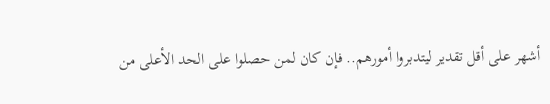أشهر على أقل تقدير ليتدبروا أمورهم.. فإن كان لمن حصلوا على الحد الأعلى من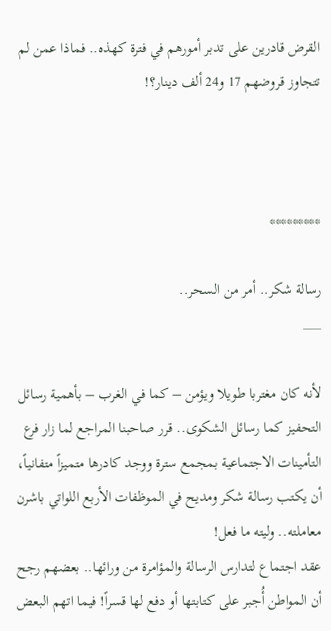القرض قادرين على تدبر أمورهم في فترة كهذه.. فماذا عمن لم تتجاوز قروضهم 17 و24 ألف دينار؟!



*********

رسالة شكر.. أمر من السحر..
___

لأنه كان مغتربا طويلا ويؤمن – كما في الغرب – بأهمية رسائل التحفيز كما رسائل الشكوى.. قرر صاحبنا المراجع لما زار فرع التأمينات الاجتماعية بمجمع سترة ووجد كادرها متميزاً متفانياً، أن يكتب رسالة شكر ومديح في الموظفات الأربع اللواتي باشرن معاملته.. وليته ما فعل!
عقد اجتماع لتدارس الرسالة والمؤامرة من ورائها.. بعضهم رجح أن المواطن أُجبر على كتابتها أو دفع لها قسراً! فيما اتهم البعض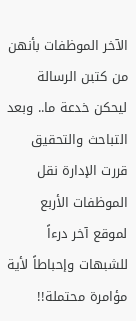الآخر الموظفات بأنهن من كتبن الرسالة ليحكن خدعة ما.. وبعد التباحث والتحقيق قررت الإدارة نقل الموظفات الأربع لموقع آخر درءاً للشبهات وإحباطاً لأية مؤامرة محتملة!!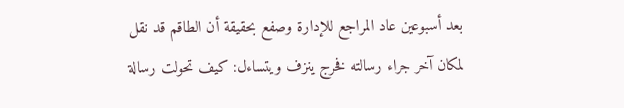بعد أسبوعين عاد المراجع للإدارة وصفع بحقيقة أن الطاقم قد نقل لمكان آخر جراء رسالته فخرج ينزف ويتساءل: كيف تحولت رسالة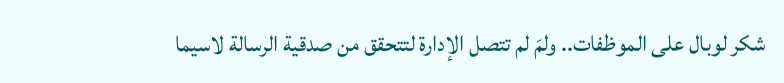شكر لوبال على الموظفات.. ولمَ لم تتصل الإدارة لتتحقق من صدقية الرسالة لاسيما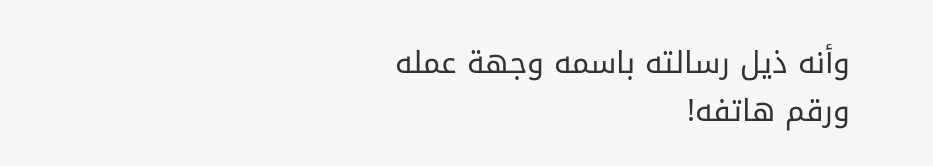وأنه ذيل رسالته باسمه وجهة عمله ورقم هاتفه!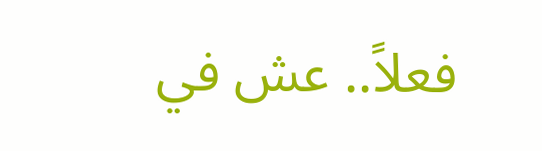فعلاً.. عش في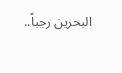البحرين رجباً..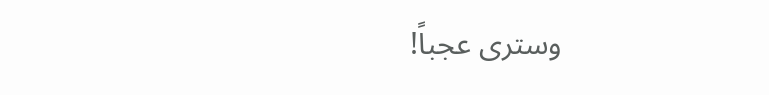وسترى عجباً!